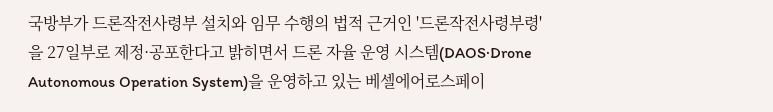국방부가 드론작전사령부 설치와 임무 수행의 법적 근거인 '드론작전사령부령'을 27일부로 제정·공포한다고 밝히면서 드론 자율 운영 시스템(DAOS·Drone Autonomous Operation System)을 운영하고 있는 베셀에어로스페이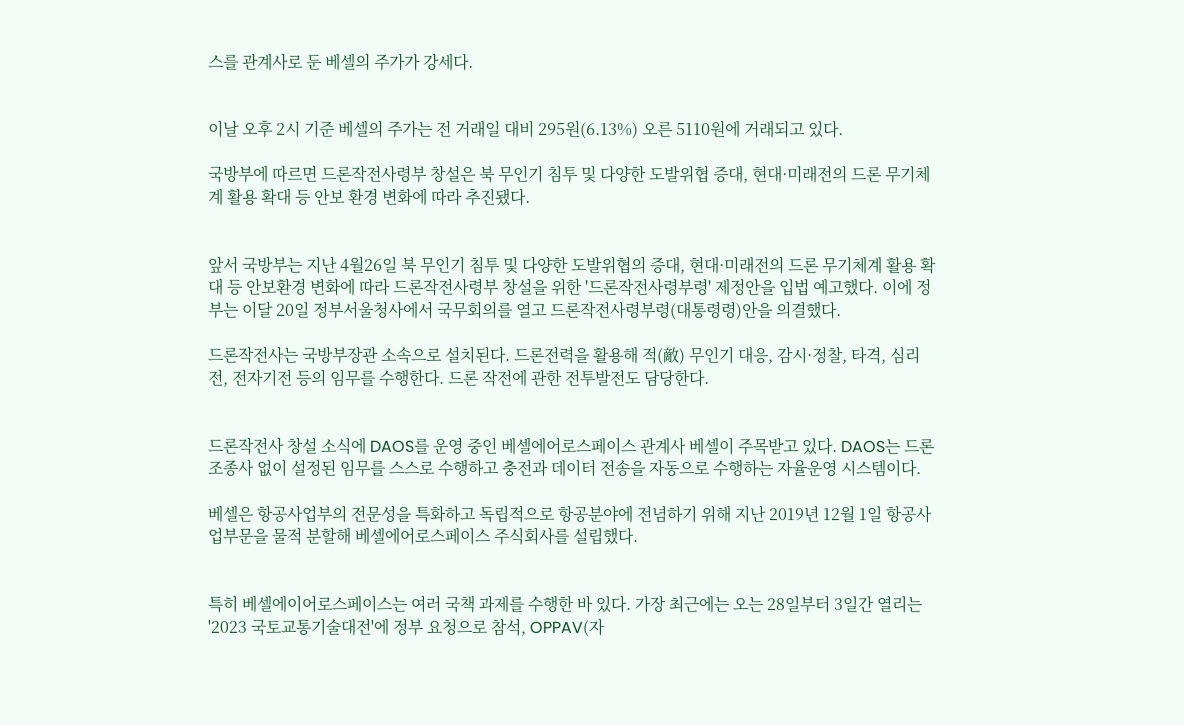스를 관계사로 둔 베셀의 주가가 강세다.


이날 오후 2시 기준 베셀의 주가는 전 거래일 대비 295원(6.13%) 오른 5110원에 거래되고 있다.

국방부에 따르면 드론작전사령부 창설은 북 무인기 침투 및 다양한 도발위협 증대, 현대·미래전의 드론 무기체계 활용 확대 등 안보 환경 변화에 따라 추진됐다.


앞서 국방부는 지난 4월26일 북 무인기 침투 및 다양한 도발위협의 증대, 현대·미래전의 드론 무기체계 활용 확대 등 안보환경 변화에 따라 드론작전사령부 창설을 위한 '드론작전사령부령' 제정안을 입법 예고했다. 이에 정부는 이달 20일 정부서울청사에서 국무회의를 열고 드론작전사령부령(대통령령)안을 의결했다.

드론작전사는 국방부장관 소속으로 설치된다. 드론전력을 활용해 적(敵) 무인기 대응, 감시·정찰, 타격, 심리전, 전자기전 등의 임무를 수행한다. 드론 작전에 관한 전투발전도 담당한다.


드론작전사 창설 소식에 DAOS를 운영 중인 베셀에어로스페이스 관계사 베셀이 주목받고 있다. DAOS는 드론 조종사 없이 설정된 임무를 스스로 수행하고 충전과 데이터 전송을 자동으로 수행하는 자율운영 시스템이다.

베셀은 항공사업부의 전문성을 특화하고 독립적으로 항공분야에 전념하기 위해 지난 2019년 12월 1일 항공사업부문을 물적 분할해 베셀에어로스페이스 주식회사를 설립했다.


특히 베셀에이어로스페이스는 여러 국책 과제를 수행한 바 있다. 가장 최근에는 오는 28일부터 3일간 열리는 '2023 국토교통기술대전'에 정부 요청으로 참석, OPPAV(자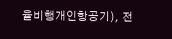율비행개인항공기), 전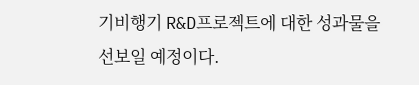기비행기 R&D프로젝트에 대한 성과물을 선보일 예정이다.